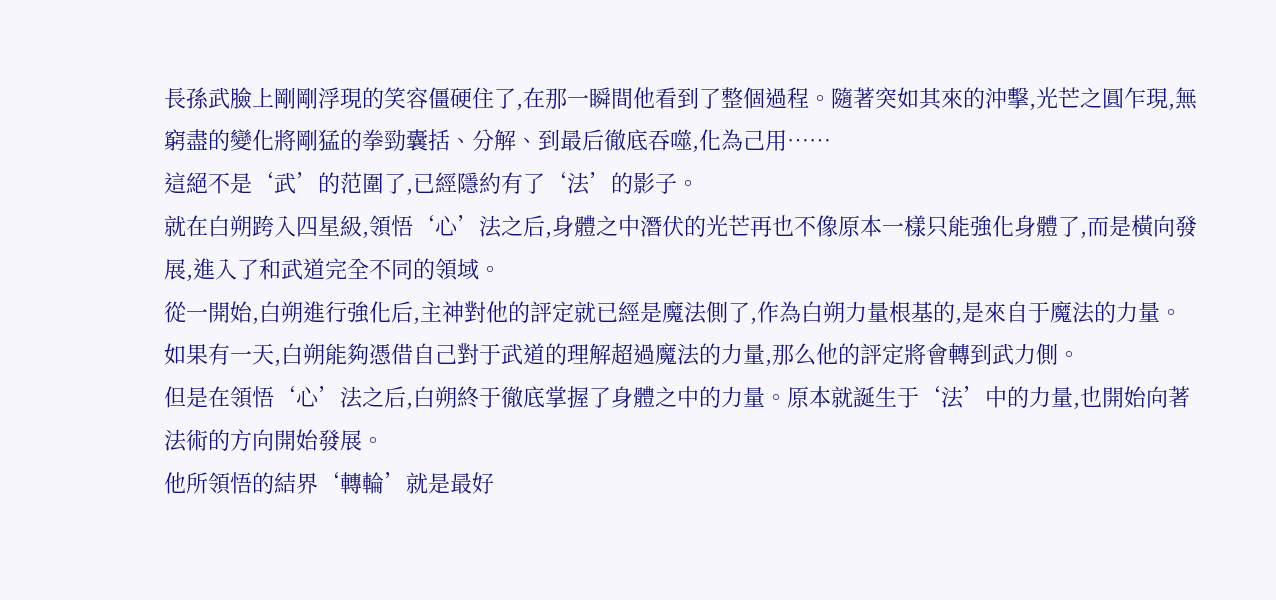長孫武臉上剛剛浮現的笑容僵硬住了,在那一瞬間他看到了整個過程。隨著突如其來的沖擊,光芒之圓乍現,無窮盡的變化將剛猛的拳勁囊括、分解、到最后徹底吞噬,化為己用……
這絕不是‘武’的范圍了,已經隱約有了‘法’的影子。
就在白朔跨入四星級,領悟‘心’法之后,身體之中潛伏的光芒再也不像原本一樣只能強化身體了,而是橫向發展,進入了和武道完全不同的領域。
從一開始,白朔進行強化后,主神對他的評定就已經是魔法側了,作為白朔力量根基的,是來自于魔法的力量。
如果有一天,白朔能夠憑借自己對于武道的理解超過魔法的力量,那么他的評定將會轉到武力側。
但是在領悟‘心’法之后,白朔終于徹底掌握了身體之中的力量。原本就誕生于‘法’中的力量,也開始向著法術的方向開始發展。
他所領悟的結界‘轉輪’就是最好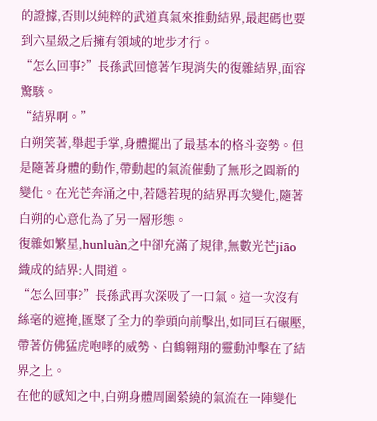的證據,否則以純粹的武道真氣來推動結界,最起碼也要到六星級之后擁有領域的地步才行。
“怎么回事?”長孫武回憶著乍現消失的復雜結界,面容驚駭。
“結界啊。”
白朔笑著,舉起手掌,身體擺出了最基本的格斗姿勢。但是隨著身體的動作,帶動起的氣流催動了無形之圓新的變化。在光芒奔涌之中,若隱若現的結界再次變化,隨著白朔的心意化為了另一層形態。
復雜如繁星,hunluàn之中卻充滿了規律,無數光芒jiāo織成的結界:人間道。
“怎么回事?”長孫武再次深吸了一口氣。這一次沒有絲毫的遮掩,匯聚了全力的拳頭向前擊出,如同巨石碾壓,帶著仿佛猛虎咆哮的威勢、白鶴翱翔的靈動沖擊在了結界之上。
在他的感知之中,白朔身體周圍縈繞的氣流在一陣變化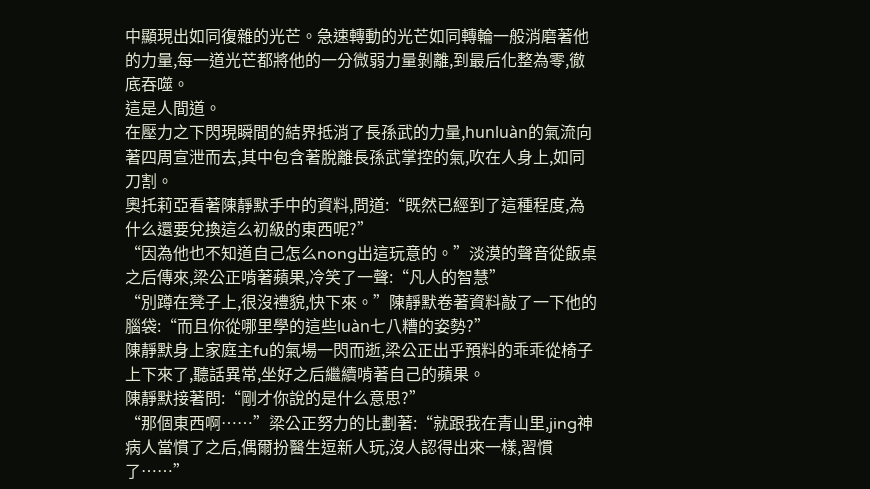中顯現出如同復雜的光芒。急速轉動的光芒如同轉輪一般消磨著他的力量,每一道光芒都將他的一分微弱力量剝離,到最后化整為零,徹底吞噬。
這是人間道。
在壓力之下閃現瞬間的結界抵消了長孫武的力量,hunluàn的氣流向著四周宣泄而去,其中包含著脫離長孫武掌控的氣,吹在人身上,如同刀割。
奧托莉亞看著陳靜默手中的資料,問道:“既然已經到了這種程度,為什么還要兌換這么初級的東西呢?”
“因為他也不知道自己怎么nong出這玩意的。”淡漠的聲音從飯桌之后傳來,梁公正啃著蘋果,冷笑了一聲:“凡人的智慧”
“別蹲在凳子上,很沒禮貌,快下來。”陳靜默卷著資料敲了一下他的腦袋:“而且你從哪里學的這些luàn七八糟的姿勢?”
陳靜默身上家庭主fu的氣場一閃而逝,梁公正出乎預料的乖乖從椅子上下來了,聽話異常,坐好之后繼續啃著自己的蘋果。
陳靜默接著問:“剛才你說的是什么意思?”
“那個東西啊……”梁公正努力的比劃著:“就跟我在青山里,jing神病人當慣了之后,偶爾扮醫生逗新人玩,沒人認得出來一樣,習慣了……”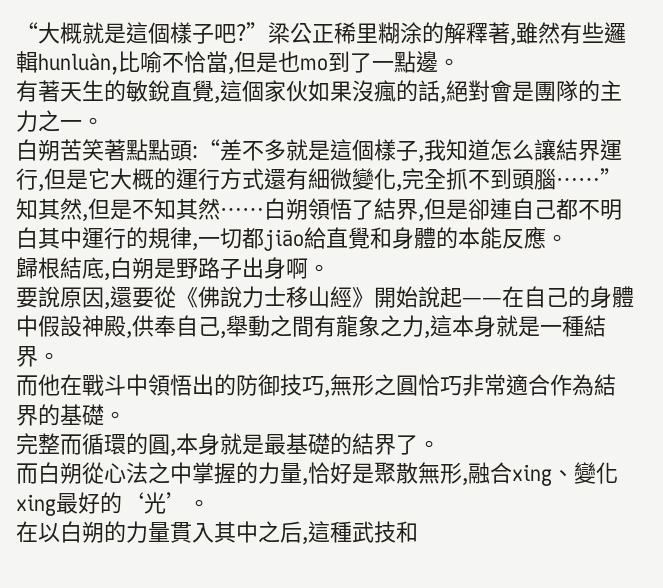“大概就是這個樣子吧?”梁公正稀里糊涂的解釋著,雖然有些邏輯hunluàn,比喻不恰當,但是也mo到了一點邊。
有著天生的敏銳直覺,這個家伙如果沒瘋的話,絕對會是團隊的主力之一。
白朔苦笑著點點頭:“差不多就是這個樣子,我知道怎么讓結界運行,但是它大概的運行方式還有細微變化,完全抓不到頭腦……”
知其然,但是不知其然……白朔領悟了結界,但是卻連自己都不明白其中運行的規律,一切都jiāo給直覺和身體的本能反應。
歸根結底,白朔是野路子出身啊。
要說原因,還要從《佛說力士移山經》開始說起——在自己的身體中假設神殿,供奉自己,舉動之間有龍象之力,這本身就是一種結界。
而他在戰斗中領悟出的防御技巧,無形之圓恰巧非常適合作為結界的基礎。
完整而循環的圓,本身就是最基礎的結界了。
而白朔從心法之中掌握的力量,恰好是聚散無形,融合xing、變化xing最好的‘光’。
在以白朔的力量貫入其中之后,這種武技和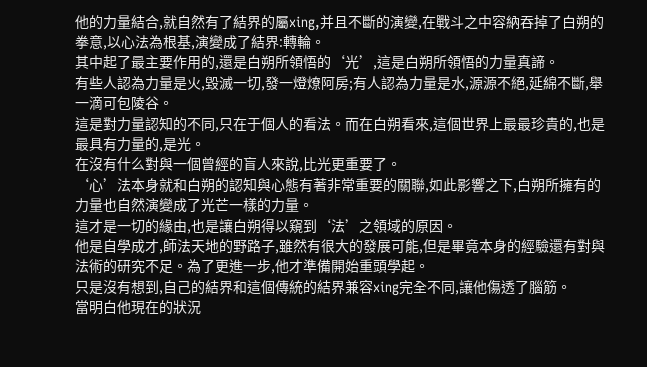他的力量結合,就自然有了結界的屬xing,并且不斷的演變,在戰斗之中容納吞掉了白朔的拳意,以心法為根基,演變成了結界:轉輪。
其中起了最主要作用的,還是白朔所領悟的‘光’,這是白朔所領悟的力量真諦。
有些人認為力量是火,毀滅一切,發一燈燎阿房;有人認為力量是水,源源不絕,延綿不斷,舉一滴可包陵谷。
這是對力量認知的不同,只在于個人的看法。而在白朔看來,這個世界上最最珍貴的,也是最具有力量的,是光。
在沒有什么對與一個曾經的盲人來說,比光更重要了。
‘心’法本身就和白朔的認知與心態有著非常重要的關聯,如此影響之下,白朔所擁有的力量也自然演變成了光芒一樣的力量。
這才是一切的緣由,也是讓白朔得以窺到‘法’之領域的原因。
他是自學成才,師法天地的野路子,雖然有很大的發展可能,但是畢竟本身的經驗還有對與法術的研究不足。為了更進一步,他才準備開始重頭學起。
只是沒有想到,自己的結界和這個傳統的結界兼容xing完全不同,讓他傷透了腦筋。
當明白他現在的狀況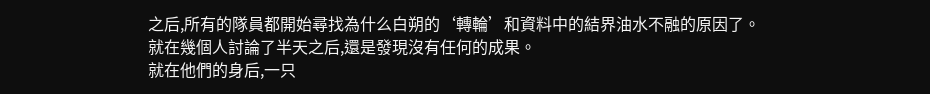之后,所有的隊員都開始尋找為什么白朔的‘轉輪’和資料中的結界油水不融的原因了。
就在幾個人討論了半天之后,還是發現沒有任何的成果。
就在他們的身后,一只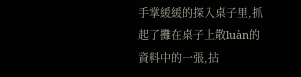手掌緩緩的探入桌子里,抓起了攤在桌子上散luàn的資料中的一張,拈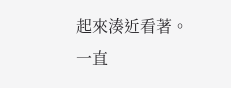起來湊近看著。
一直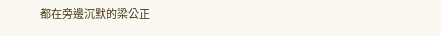都在旁邊沉默的梁公正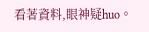看著資料,眼神疑huo。